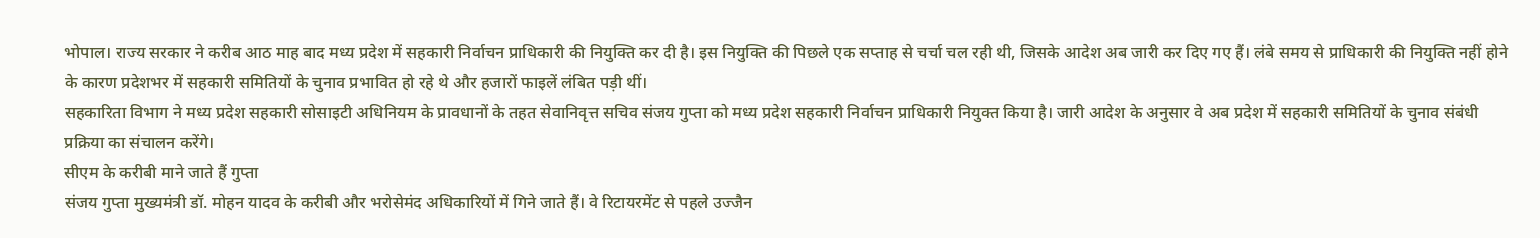भोपाल। राज्य सरकार ने करीब आठ माह बाद मध्य प्रदेश में सहकारी निर्वाचन प्राधिकारी की नियुक्ति कर दी है। इस नियुक्ति की पिछले एक सप्ताह से चर्चा चल रही थी, जिसके आदेश अब जारी कर दिए गए हैं। लंबे समय से प्राधिकारी की नियुक्ति नहीं होने के कारण प्रदेशभर में सहकारी समितियों के चुनाव प्रभावित हो रहे थे और हजारों फाइलें लंबित पड़ी थीं।
सहकारिता विभाग ने मध्य प्रदेश सहकारी सोसाइटी अधिनियम के प्रावधानों के तहत सेवानिवृत्त सचिव संजय गुप्ता को मध्य प्रदेश सहकारी निर्वाचन प्राधिकारी नियुक्त किया है। जारी आदेश के अनुसार वे अब प्रदेश में सहकारी समितियों के चुनाव संबंधी प्रक्रिया का संचालन करेंगे।
सीएम के करीबी माने जाते हैं गुप्ता
संजय गुप्ता मुख्यमंत्री डॉ. मोहन यादव के करीबी और भरोसेमंद अधिकारियों में गिने जाते हैं। वे रिटायरमेंट से पहले उज्जैन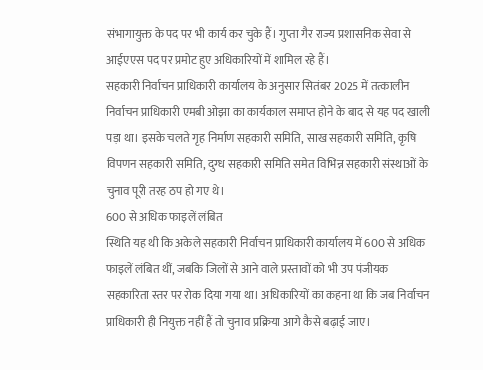संभागायुक्त के पद पर भी कार्य कर चुके हैं। गुप्ता गैर राज्य प्रशासनिक सेवा से आईएएस पद पर प्रमोट हुए अधिकारियों में शामिल रहे हैं।
सहकारी निर्वाचन प्राधिकारी कार्यालय के अनुसार सितंबर 2025 में तत्कालीन निर्वाचन प्राधिकारी एमबी ओझा का कार्यकाल समाप्त होने के बाद से यह पद खाली पड़ा था। इसके चलते गृह निर्माण सहकारी समिति, साख सहकारी समिति, कृषि विपणन सहकारी समिति, दुग्ध सहकारी समिति समेत विभिन्न सहकारी संस्थाओं के चुनाव पूरी तरह ठप हो गए थे।
600 से अधिक फाइलें लंबित
स्थिति यह थी कि अकेले सहकारी निर्वाचन प्राधिकारी कार्यालय में 600 से अधिक फाइलें लंबित थीं, जबकि जिलों से आने वाले प्रस्तावों को भी उप पंजीयक सहकारिता स्तर पर रोक दिया गया था। अधिकारियों का कहना था कि जब निर्वाचन प्राधिकारी ही नियुक्त नहीं हैं तो चुनाव प्रक्रिया आगे कैसे बढ़ाई जाए।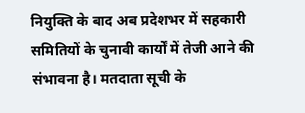नियुक्ति के बाद अब प्रदेशभर में सहकारी समितियों के चुनावी कार्यों में तेजी आने की संभावना है। मतदाता सूची के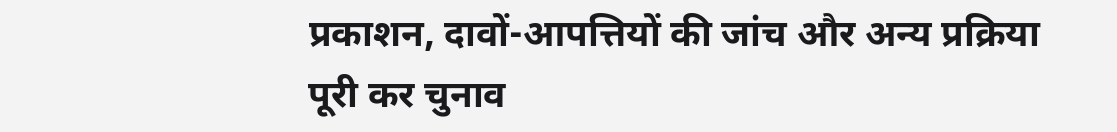प्रकाशन, दावों-आपत्तियों की जांच और अन्य प्रक्रिया पूरी कर चुनाव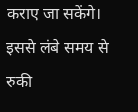कराए जा सकेंगे। इससे लंबे समय से रुकी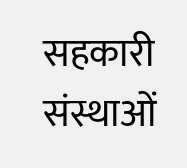सहकारी संस्थाओं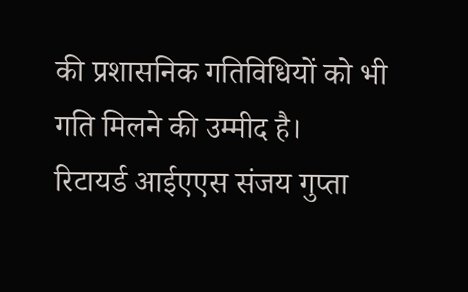की प्रशासनिक गतिविधियों को भी गति मिलने की उम्मीद है।
रिटायर्ड आईएएस संजय गुप्ता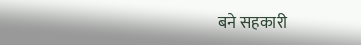बने सहकारी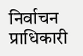निर्वाचन प्राधिकारी